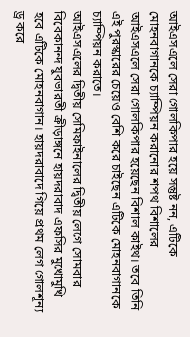আইএসএলে সেরা গোলকিপার হয়ে সন্তুষ্ট নন, এটিকে মোহনবাগানকে চ্যাম্পিয়ন করানোর শপথ বিশালের
আইএসএলে সেরা গোলকিপার হয়েছেন বিশাল কাইথ। তবে তিনি এই পুরস্কারের চেয়েও বেশি করে চাইছেন এটিকে মোহনবাগানকে চ্যাম্পিয়ন করাতে।
আইএসএলের দ্বিতীয় সেমিফাইনালের দ্বিতীয় লেগে সোমবার বিবেকানন্দ যুবভারতী ক্রীড়াঙ্গনে হায়দরাবাদ এফসির মুখোমুখি হবে এটিকে মোহনবাগান। হায়দরাবাদে গিয়ে প্রথম লেগ গোলশূন্য ড্র করে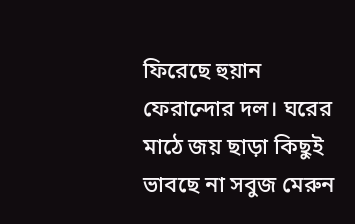ফিরেছে হুয়ান ফেরান্দোর দল। ঘরের মাঠে জয় ছাড়া কিছুই ভাবছে না সবুজ মেরুন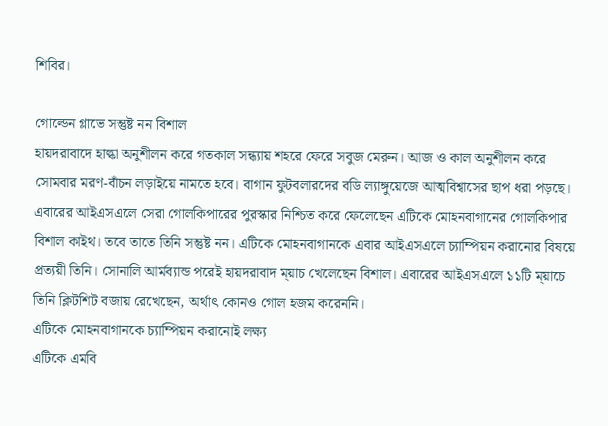শিবির।

গোল্ডেন গ্লাভে সন্তুষ্ট নন বিশাল
হায়দরাবাদে হাল্কা অনুশীলন করে গতকাল সন্ধ্যায় শহরে ফেরে সবুজ মেরুন। আজ ও কাল অনুশীলন করে সোমবার মরণ-বাঁচন লড়াইয়ে নামতে হবে। বাগান ফুটবলারদের বডি ল্যাঙ্গুয়েজে আত্মবিশ্বাসের ছাপ ধরা পড়ছে। এবারের আইএসএলে সেরা গোলকিপারের পুরস্কার নিশ্চিত করে ফেলেছেন এটিকে মোহনবাগানের গোলকিপার বিশাল কাইথ। তবে তাতে তিনি সন্তুষ্ট নন। এটিকে মোহনবাগানকে এবার আইএসএলে চ্যাম্পিয়ন করানোর বিষয়ে প্রত্যয়ী তিনি। সোনালি আর্মব্যান্ড পরেই হায়দরাবাদ ম্য়াচ খেলেছেন বিশাল। এবারের আইএসএলে ১১টি ম্য়াচে তিনি ক্লিটশিট বজায় রেখেছেন, অর্থাৎ কোনও গোল হজম করেননি।
এটিকে মোহনবাগানকে চ্যাম্পিয়ন করানোই লক্ষ্য
এটিকে এমবি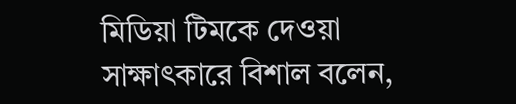মিডিয়া টিমকে দেওয়া সাক্ষাৎকারে বিশাল বলেন,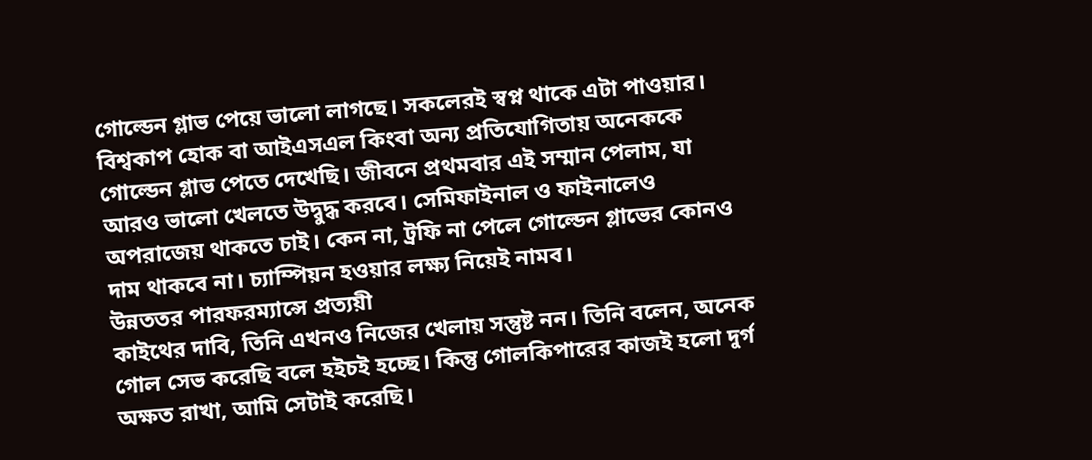গোল্ডেন গ্লাভ পেয়ে ভালো লাগছে। সকলেরই স্বপ্ন থাকে এটা পাওয়ার। বিশ্বকাপ হোক বা আইএসএল কিংবা অন্য প্রতিযোগিতায় অনেককে গোল্ডেন গ্লাভ পেতে দেখেছি। জীবনে প্রথমবার এই সম্মান পেলাম, যা আরও ভালো খেলতে উদ্বুদ্ধ করবে। সেমিফাইনাল ও ফাইনালেও অপরাজেয় থাকতে চাই। কেন না, ট্রফি না পেলে গোল্ডেন গ্লাভের কোনও দাম থাকবে না। চ্যাম্পিয়ন হওয়ার লক্ষ্য নিয়েই নামব।
উন্নততর পারফরম্যান্সে প্রত্যয়ী
কাইথের দাবি, তিনি এখনও নিজের খেলায় সন্তুষ্ট নন। তিনি বলেন, অনেক গোল সেভ করেছি বলে হইচই হচ্ছে। কিন্তু গোলকিপারের কাজই হলো দুর্গ অক্ষত রাখা, আমি সেটাই করেছি।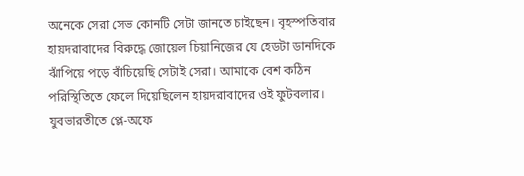অনেকে সেরা সেভ কোনটি সেটা জানতে চাইছেন। বৃহস্পতিবার হায়দরাবাদের বিরুদ্ধে জোয়েল চিয়ানিজের যে হেডটা ডানদিকে ঝাঁপিয়ে পড়ে বাঁচিয়েছি সেটাই সেরা। আমাকে বেশ কঠিন পরিস্থিতিতে ফেলে দিয়েছিলেন হায়দরাবাদের ওই ফুটবলার। যুবভারতীতে প্লে-অফে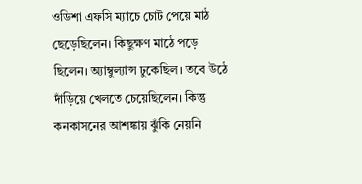ওডিশা এফসি ম্যাচে চোট পেয়ে মাঠ ছেড়েছিলেন। কিছুক্ষণ মাঠে পড়ে ছিলেন। অ্যাম্বুল্যান্স ঢুকেছিল। তবে উঠে দাঁড়িয়ে খেলতে চেয়েছিলেন। কিন্তু কনকাসনের আশঙ্কায় ঝুঁকি নেয়নি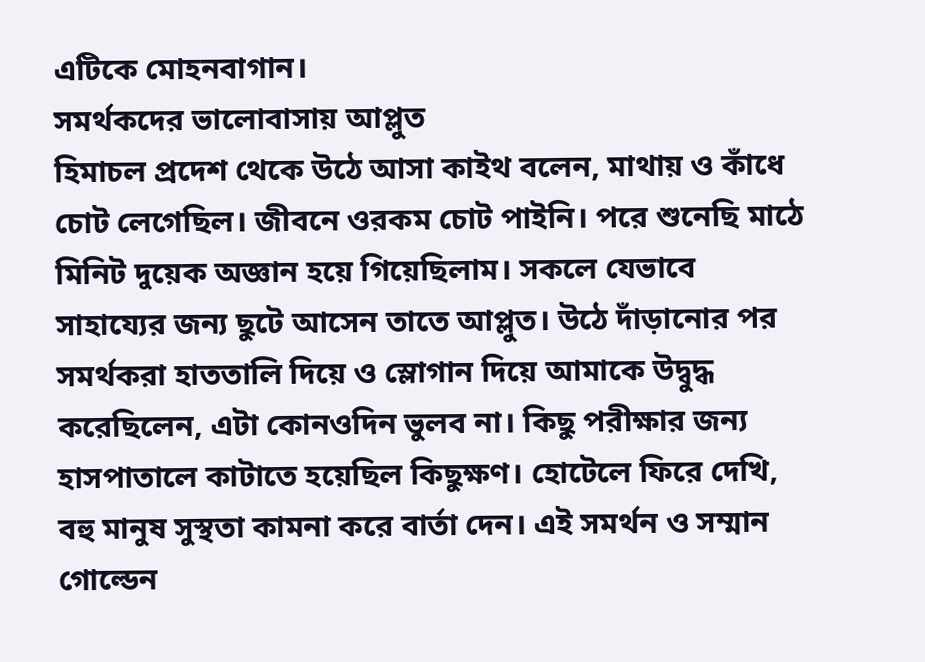এটিকে মোহনবাগান।
সমর্থকদের ভালোবাসায় আপ্লুত
হিমাচল প্রদেশ থেকে উঠে আসা কাইথ বলেন, মাথায় ও কাঁধে চোট লেগেছিল। জীবনে ওরকম চোট পাইনি। পরে শুনেছি মাঠে মিনিট দুয়েক অজ্ঞান হয়ে গিয়েছিলাম। সকলে যেভাবে সাহায্যের জন্য ছুটে আসেন তাতে আপ্লুত। উঠে দাঁড়ানোর পর সমর্থকরা হাততালি দিয়ে ও স্লোগান দিয়ে আমাকে উদ্বুদ্ধ করেছিলেন, এটা কোনওদিন ভুলব না। কিছু পরীক্ষার জন্য হাসপাতালে কাটাতে হয়েছিল কিছুক্ষণ। হোটেলে ফিরে দেখি, বহু মানুষ সুস্থতা কামনা করে বার্তা দেন। এই সমর্থন ও সম্মান গোল্ডেন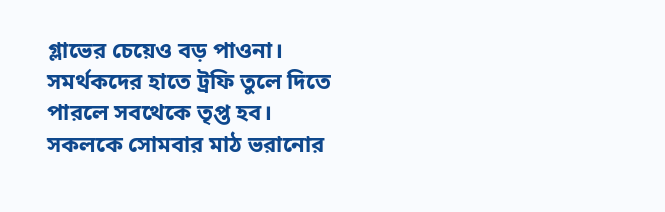গ্লাভের চেয়েও বড় পাওনা। সমর্থকদের হাতে ট্রফি তুলে দিতে পারলে সবথেকে তৃপ্ত হব। সকলকে সোমবার মাঠ ভরানোর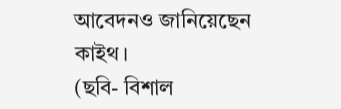আবেদনও জানিয়েছেন কাইথ।
(ছবি- বিশাল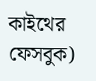কাইথের ফেসবুক)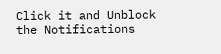Click it and Unblock the Notifications